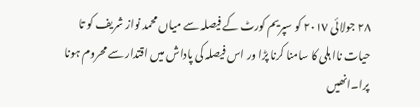٢٨ جولائی ٢٠١٧ کو سپریم کورٹ کے فیصلہ سے میاں محمد نواز شریف کو تا حیات ناا ہلی کا سامنا کرنا پڑا ور اس فیصلہ کی پاداش میں اقتدار سے محروم ہونا پرا۔انھیں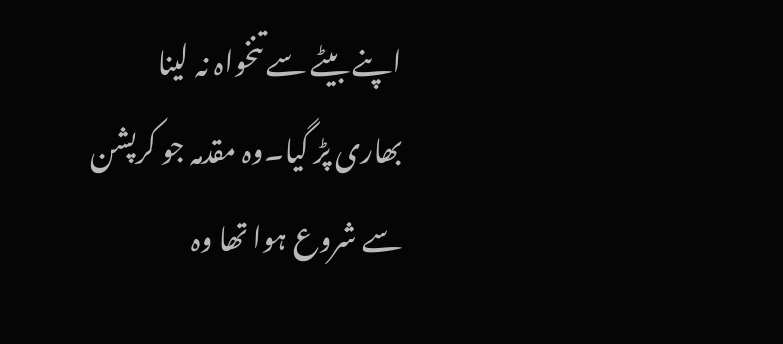اپنے بیٹے سے تنخواہ نہ لینا بھاری پڑ گیا۔وہ مقدمہ جو کرپشن سے شروع ہوا تھا وہ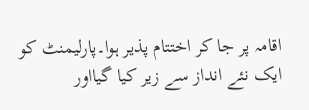اقامہ پر جا کر اختتام پذیر ہوا۔پارلیمنٹ کو ایک نئے انداز سے زیر کیا گیااور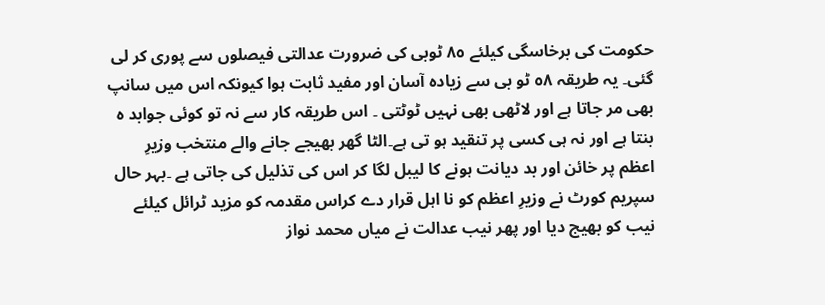حکومت کی برخاسگی کیلئے ٨٥ ٹوبی کی ضرورت عدالتی فیصلوں سے پوری کر لی گئی۔ یہ طریقہ ٥٨ ٹو بی سے زیادہ آسان اور مفید ثابت ہوا کیونکہ اس میں سانپ بھی مر جاتا ہے اور لاٹھی بھی نہیں ٹوٹتی ۔ اس طریقہ کار سے نہ تو کوئی جوابد ہ بنتا ہے اور نہ ہی کسی پر تنقید ہو تی ہے۔الٹا گھر بھیجے جانے والے منتخب وزیرِ اعظم پر خائن اور بد دیانت ہونے کا لیبل لگا کر اس کی تذلیل کی جاتی ہے ۔بہر حال سپریم کورٹ نے وزیرِ اعظم کو نا اہل قرار دے کراس مقدمہ کو مزید ٹرائل کیلئے نیب کو بھیج دیا اور پھر نیب عدالت نے میاں محمد نواز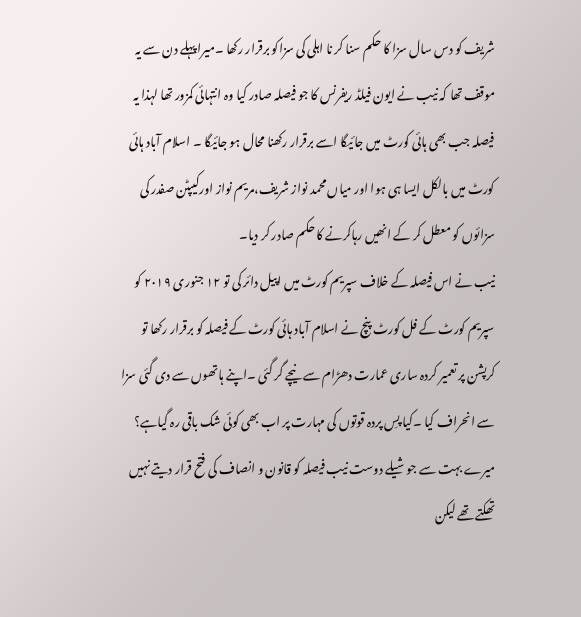شریف کو دس سال سزا کا حکم سنا کر نا اہلی کی سزاکو برقرار رکھا ۔میراپہلے دن سے یہ موقف تھا کہ نیب نے ایون فیلڈ ریفرنس کا جو فیصلہ صادر کیا وہ انتہائی کمزور تھا لہذا یہ فیصلہ جب بھی ہائی کورٹ میں جائیگا اسے برقرار رکھنا محال ہو جائیگا ۔ اسلام آباد ہائی کورٹ میں بالکل ایسا ہی ہوا اور میاں محمد نواز شریف،مریم نواز اورکیپٹن صفدر کی سزائوں کو معطل کر کے انھیں رہاکرنے کا حکم صادر کر دیا۔
نیب نے اس فیصلہ کے خلاف سپریم کورٹ میں اپیل دائر کی تو ١٢ جنوری ٢٠١٩ کو سپریم کورٹ کے فل کورٹ پنچ نے اسلام آباد ہائی کورٹ کے فیصلہ کو برقرار رکھا تو کرپشن پر تعمیر کردہ ساری عمارت دھڑام سے نیچے گر گئی ۔اپنے ہاتھوں سے دی گئی سزا سے انحراف کیا ۔کیا پسِ پردہ قوتوں کی مہارت پر اب بھی کوئی شک باقی رہ گیاہے؟ میرے بہت سے جوشیلے دوست نیب فیصلہ کو قانون و انصاف کی فتح قرار دیتے نہیں تھکتے تھے لیکن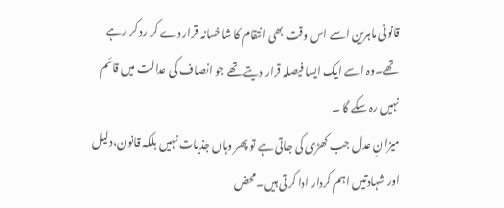قانونی ماہرین اسے اس وقت بھی انتقام کا شاخسانہ قرار دے کر رد کر رہے تھے۔وہ اسے ایک ایسا فیصلہ قرار دیتے تھے جو انصاف کی عدالت میں قائم نہیں رہ سکے گا ۔
میزانِ عدل جب کھڑی کی جاتی ہے تو پھر وہاں جذبات نہیں بلکہ قانون،دلیل اور شہادتیں اہم کردار ادا کرتی ہیں۔محض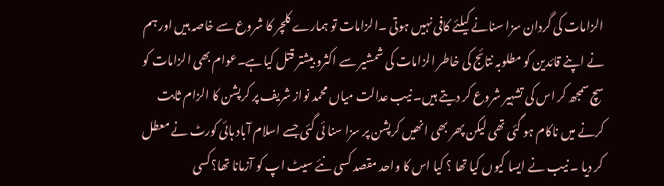الزامات کی گردان سزا سنانے کیلئے کافی نہیں ہوتی ۔الزامات تو ہمارے کلچر کا شروع سے خاصہ ہیں اور ہم نے اپنے قائدین کو مطلوبہ نتائج کی خاطر الزامات کی شمشیر سے اکثرو بیشتر قتل کیاہے۔عوام بھی الزامات کو سچ سمجھ کر اس کی تشہیر شروع کر دیتے ہیں۔ نیب عدالت میاں محمد نواز شریف پر کرپشن کا الزام ثابت کرنے میں ناکام ہو گئی تھی لیکن پھر بھی انھیں کرپشن پر سزا سنا ئی گئی جسے اسلام آباد ہائی کورٹ نے معطل کر دیا ۔ نیب نے ایسا کیوں کیا تھا ؟ کیا اس کا واحد مقصد کسی نئے سیٹ اپ کو آزمانا تھا؟کسی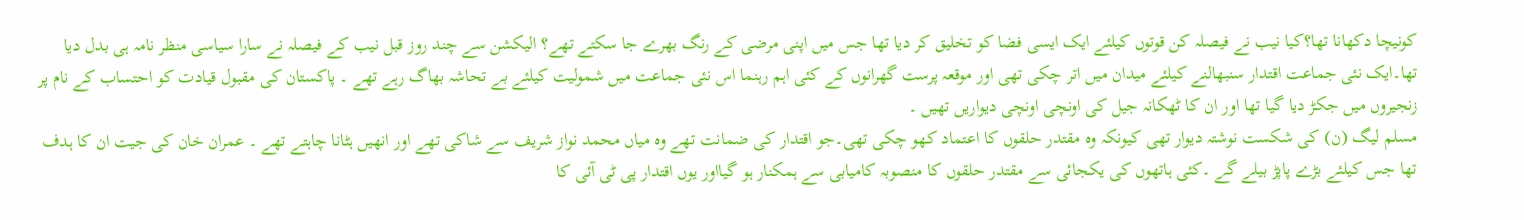کونیچا دکھانا تھا؟کیا نیب نے فیصلہ کن قوتوں کیلئے ایک ایسی فضا کو تخلیق کر دیا تھا جس میں اپنی مرضی کے رنگ بھرے جا سکتے تھے؟ الیکشن سے چند روز قبل نیب کے فیصلہ نے سارا سیاسی منظر نامہ ہی بدل دیا تھا۔ایک نئی جماعت اقتدار سنبھالنے کیلئے میدان میں اتر چکی تھی اور موقعہ پرست گھرانوں کے کئی اہم رہنما اس نئی جماعت میں شمولیت کیلئے بے تحاشہ بھاگ رہے تھے ۔ پاکستان کی مقبول قیادت کو احتساب کے نام پر زنجیروں میں جکڑ دیا گیا تھا اور ان کا ٹھکانہ جیل کی اونچی اونچی دیواریں تھیں ۔
مسلم لیگ (ن) کی شکست نوشتہ دیوار تھی کیونکہ وہ مقتدر حلقوں کا اعتماد کھو چکی تھی۔جو اقتدار کی ضمانت تھے وہ میاں محمد نواز شریف سے شاکی تھے اور انھیں ہٹانا چاہتے تھے ۔ عمران خان کی جیت ان کا ہدف تھا جس کیلئے بڑے پاپڑ بیلے گے ۔کئی ہاتھوں کی یکجائی سے مقتدر حلقوں کا منصوبہ کامیابی سے ہمکنار ہو گیااور یوں اقتدار پی ٹی آئی کا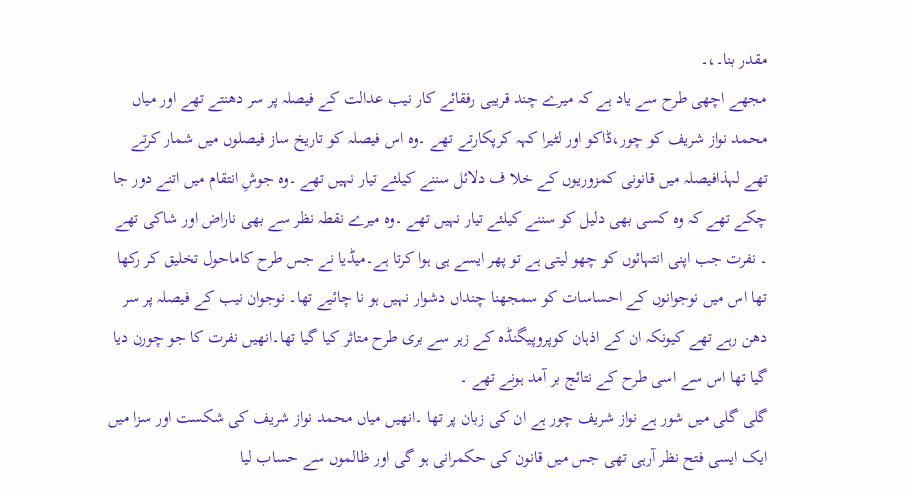مقدر بنا۔،۔
مجھے اچھی طرح سے یاد ہے کہ میرے چند قریبی رفقائے کار نیب عدالت کے فیصلہ پر سر دھنتے تھے اور میاں محمد نواز شریف کو چور،ڈاکو اور لٹیرا کہہ کرپکارتے تھے ۔وہ اس فیصلہ کو تاریخ ساز فیصلوں میں شمار کرتے تھے لہذافیصلہ میں قانونی کمزوریوں کے خلا ف دلائل سننے کیلئے تیار نہیں تھے ۔وہ جوشِ انتقام میں اتنے دور جا چکے تھے کہ وہ کسی بھی دلیل کو سننے کیلئے تیار نہیں تھے ۔وہ میرے نقطہ نظر سے بھی ناراض اور شاکی تھے ۔ نفرت جب اپنی انتہائوں کو چھو لیتی ہے تو پھر ایسے ہی ہوا کرتا ہے۔میڈیا نے جس طرح کاماحول تخلیق کر رکھا تھا اس میں نوجوانوں کے احساسات کو سمجھنا چنداں دشوار نہیں ہو نا چائیے تھا۔ نوجوان نیب کے فیصلہ پر سر دھن رہے تھے کیونکہ ان کے اذہان کوپروپیگنڈہ کے زہر سے بری طرح متاثر کیا گیا تھا۔انھیں نفرت کا جو چورن دیا گیا تھا اس سے اسی طرح کے نتائج بر آمد ہونے تھے ۔
گلی گلی میں شور ہے نواز شریف چور ہے ان کی زبان پر تھا ۔انھیں میاں محمد نواز شریف کی شکست اور سزا میں ایک ایسی فتح نظر آرہی تھی جس میں قانون کی حکمرانی ہو گی اور ظالموں سے حساب لیا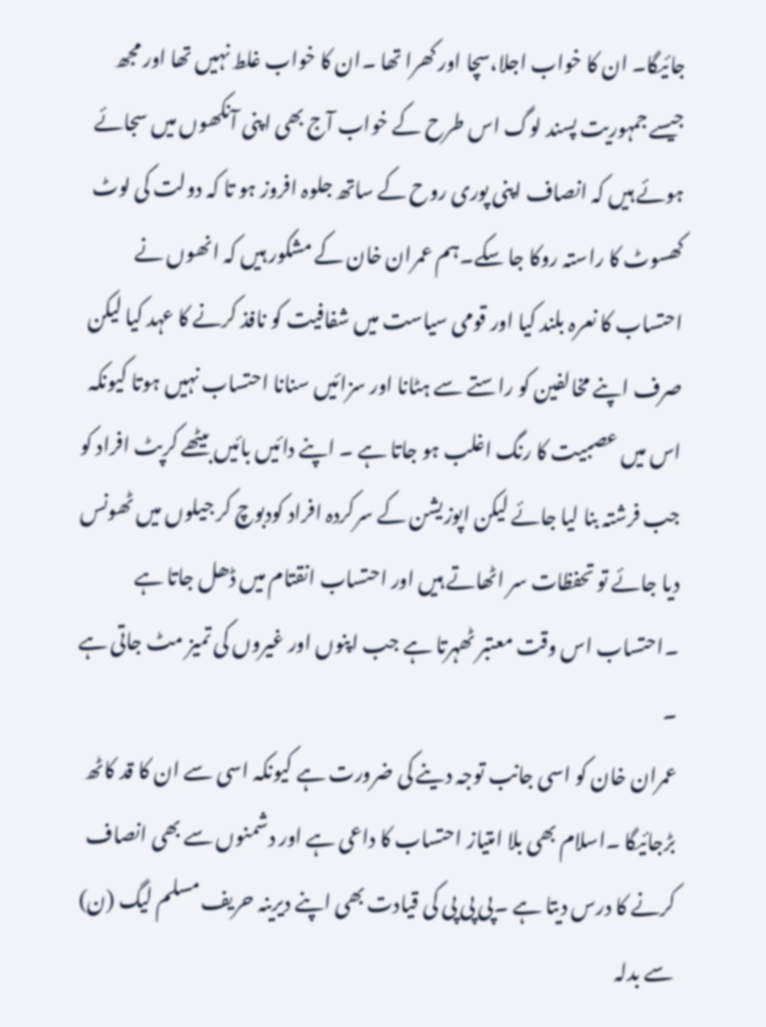جائیگا۔ ان کا خواب اجلا،سچا اور کھرا تھا ۔ان کا خواب غلط نہیں تھا اور مجھ جیسے جمہوریت پسند لوگ اس طرح کے خواب آج بھی اپنی آنکھوں میں سجائے ہوئے ہیں کہ انصاف اپنی پوری روح کے ساتھ جلوہ افروز ہو تا کہ دولت کی لوٹ کھسوٹ کا راستہ روکا جا سکے۔ہم عمران خان کے مشکور ہیں کہ انھوں نے احتساب کا نعرہ بلند کیا اور قومی سیاست میں شفافیت کو نافذ کرنے کا عہد کیا لیکن صرف اپنے مخالفین کو راستے سے ہٹانا اور سزائیں سنانا احتساب نہیں ہوتا کیونکہ اس میں عصبیت کا رنگ اغلب ہو جاتا ہے ۔ اپنے دائیں بائیں بیٹھے کرپٹ افراد کو جب فرشتہ بنا لیا جائے لیکن اپوزیشن کے سرکردہ افراد کودبوچ کر جیلوں میں ٹھونس دیا جائے تو تحفظات سر اٹھاتے ہیں اور احتساب انقتام میں ڈھل جاتا ہے ۔احتساب اس وقت معتبر ٹھہرتا ہے جب اپنوں اور غیروں کی تمیز مٹ جاتی ہے ۔
عمران خان کو اسی جانب توجہ دینے کی ضرورت ہے کیونکہ اسی سے ان کا قد کاٹھ بڑجائیگا ۔اسلام بھی بلا امتیاز احتساب کا داعی ہے اور دشمنوں سے بھی انصاف کرنے کا درس دیتا ہے ۔پی پی پی کی قیادت بھی اپنے دیرینہ حریف مسلم لیگ (ن) سے بدلہ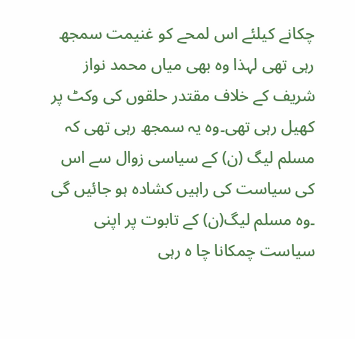چکانے کیلئے اس لمحے کو غنیمت سمجھ رہی تھی لہذا وہ بھی میاں محمد نواز شریف کے خلاف مقتدر حلقوں کی وکٹ پر کھیل رہی تھی۔وہ یہ سمجھ رہی تھی کہ مسلم لیگ (ن) کے سیاسی زوال سے اس کی سیاست کی راہیں کشادہ ہو جائیں گی ۔وہ مسلم لیگ(ن) کے تابوت پر اپنی سیاست چمکانا چا ہ رہی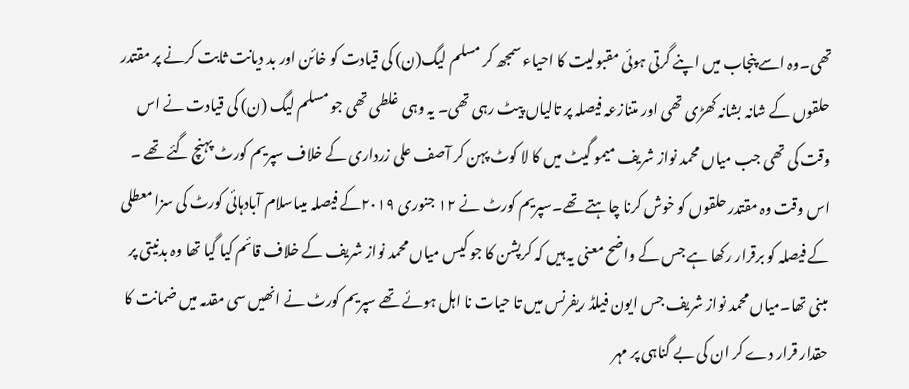تھی۔وہ اسے پنجاب میں اپنے گرتی ہوئی مقبولیت کا احیاء سمجھ کر مسلم لیگ(ن) کی قیادت کو خائن اور بد دیانت ثابت کرنے پر مقتدر حلقوں کے شانہ بشانہ کھڑی تھی اور متنازعہ فیصلہ پر تالیاں پیٹ رہی تھی۔ یہ وہی غلطی تھی جو مسلم لیگ (ن) کی قیادت نے اس وقت کی تھی جب میاں محمد نواز شریف میمو گیٹ میں کا لا کوٹ پہن کر آصف علی زرداری کے خلاف سپریم کورٹ پہنچ گئے تھے ۔
اس وقت وہ مقتدر حلقوں کو خوش کرنا چاہتے تھے۔سپریم کورٹ نے ١٢ جنوری ٢٠١٩کے فیصلہ میںاسلام آبادہائی کورٹ کی سزا معطلی کے فیصلہ کو برقرار رکھا ہے جس کے واضح معنی یہ ہیں کہ کرپشن کا جو کیس میاں محمد نواز شریف کے خلاف قائم کیا گیا تھا وہ بدنیتی پر مبنی تھا۔میاں محمد نواز شریف جس ایون فیلڈ ریفرنس میں تا حیات نا اہل ہوئے تھے سپریم کورٹ نے انھیں سی مقدمہ میں ضمانت کا حقدار قرار دے کر ان کی بے گناہی پر مہر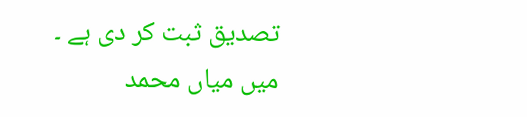تصدیق ثبت کر دی ہے ۔
میں میاں محمد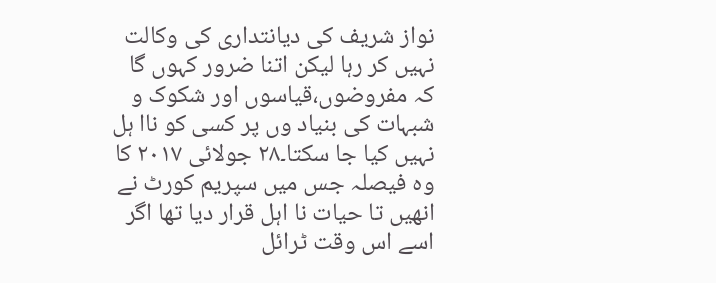نواز شریف کی دیانتداری کی وکالت نہیں کر رہا لیکن اتنا ضرور کہوں گا کہ مفروضوں،قیاسوں اور شکوک و شبہات کی بنیاد وں پر کسی کو ناا ہل نہیں کیا جا سکتا۔٢٨ جولائی ٢٠١٧ کا وہ فیصلہ جس میں سپریم کورٹ نے انھیں تا حیات نا اہل قرار دیا تھا اگر اسے اس وقت ٹرائل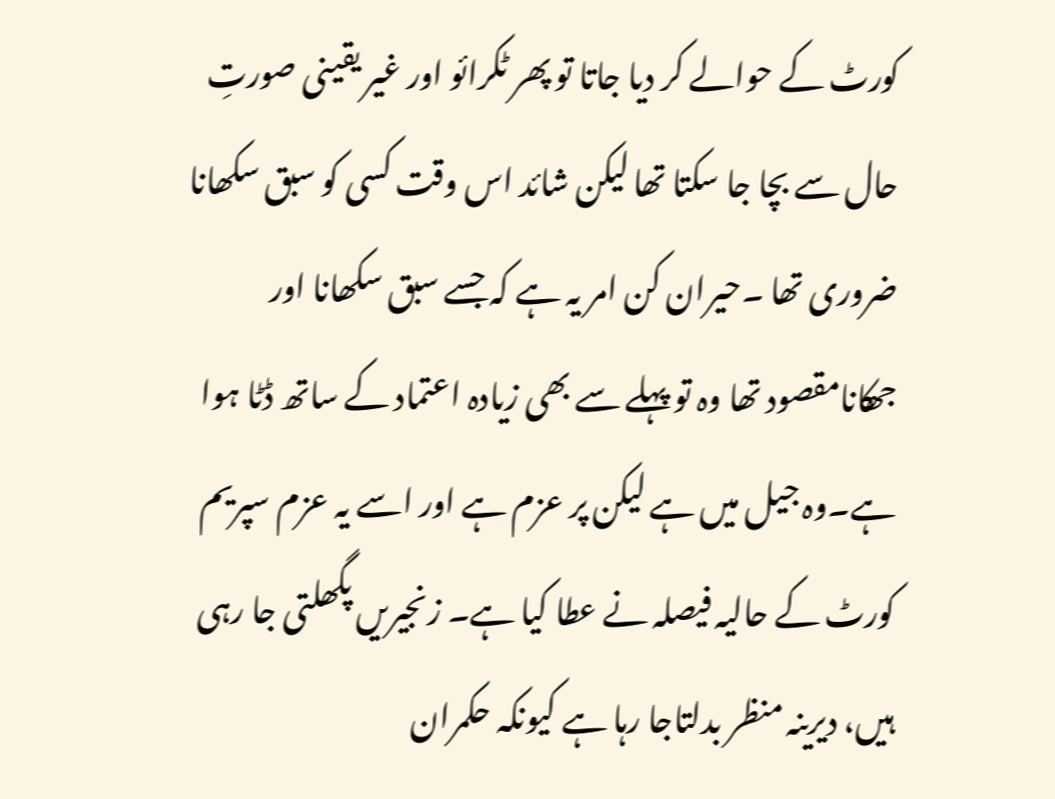کورٹ کے حوالے کر دیا جاتا تو پھر ٹکرائو اور غیر یقینی صورتِ حال سے بچا جا سکتا تھا لیکن شائد اس وقت کسی کو سبق سکھانا ضروری تھا ۔حیران کن امر یہ ہے کہ جسے سبق سکھانا اور جھکانامقصود تھا وہ تو پہلے سے بھی زیادہ اعتماد کے ساتھ ڈٹا ہوا ہے۔وہ جیل میں ہے لیکن پر عزم ہے اور اسے یہ عزم سپریم کورٹ کے حالیہ فیصلہ نے عطا کیا ہے۔ زنجیریں پگھلتی جا رہی ہیں، دیرینہ منظر بدلتاجا رہا ہے کیونکہ حکمران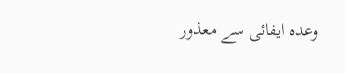وعدہ ایفائی سے معذور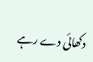دکھائی دے رہے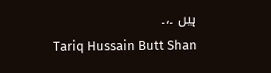ہیں ۔،۔
Tariq Hussain Butt Shan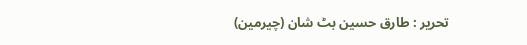تحریر : طارق حسین بٹ شان (چیرمین)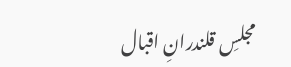مجلسِ قلندرانِ اقبال